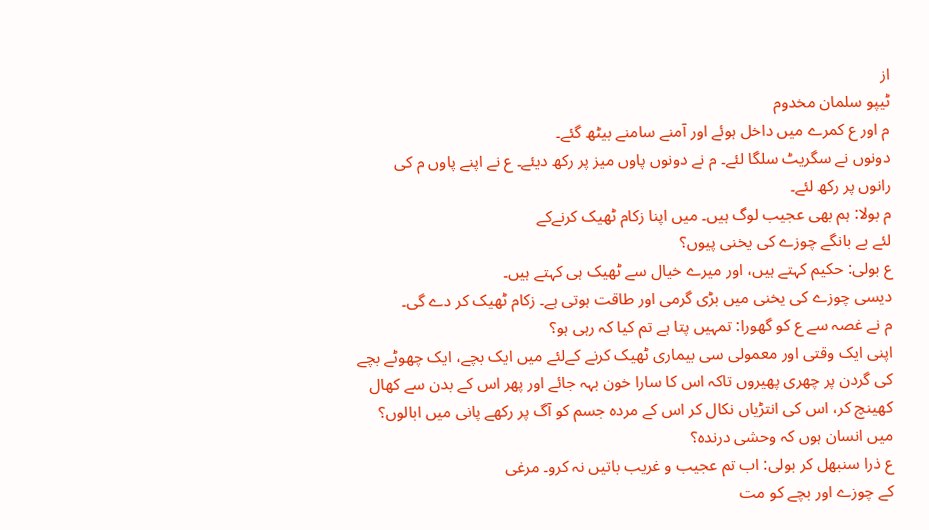از
ٹیپو سلمان مخدوم
م اور ع کمرے میں داخل ہوئے اور آمنے سامنے بیٹھ گئے۔
دونوں نے سگریٹ سلگا لئے۔ م نے دونوں پاوں میز پر رکھ دیئے۔ ع نے اپنے پاوں م کی
رانوں پر رکھ لئے۔
م بولا: ہم بھی عجیب لوگ ہیں۔ میں اپنا زکام ٹھیک کرنےکے
لئے بے بانگے چوزے کی یخنی پیوں؟
ع بولی: حکیم کہتے ہیں، اور میرے خیال سے ٹھیک ہی کہتے ہیں۔
دیسی چوزے کی یخنی میں بڑی گرمی اور طاقت ہوتی ہے۔ زکام ٹھیک کر دے گی۔
م نے غصہ سے ع کو گھورا: تمہیں پتا ہے تم کیا کہ رہی ہو؟
اپنی ایک وقتی اور معمولی سی بیماری ٹھیک کرنے کےلئے میں ایک بچے، ایک چھوٹے بچے
کی گردن پر چھری پھیروں تاکہ اس کا سارا خون بہہ جائے اور پھر اس کے بدن سے کھال
کھینچ کر، اس کی انتڑیاں نکال کر اس کے مردہ جسم کو آگ پر رکھے پانی میں ابالوں؟
میں انسان ہوں کہ وحشی درندہ؟
ع ذرا سنبھل کر بولی: اب تم عجیب و غریب باتیں نہ کرو۔ مرغی
کے چوزے اور بچے کو مت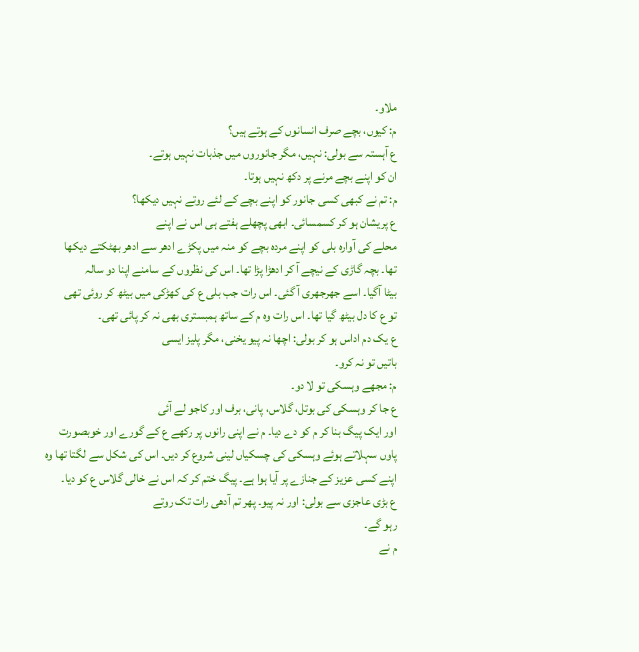ملاو۔
م: کیوں، بچے صرف انسانوں کے ہوتے ہیں؟
ع آہستہ سے بولی: نہیں، مگر جانوروں میں جذبات نہیں ہوتے۔
ان کو اپنے بچے مرنے پر دکھ نہیں ہوتا۔
م: تم نے کبھی کسی جانور کو اپنے بچے کے لئے روتے نہیں دیکھا؟
ع پریشان ہو کر کسمسائی۔ ابھی پچھلے ہفتے ہی اس نے اپنے
محلے کی آوارہ بلی کو اپنے مردہ بچے کو منہ میں پکڑے ادھر سے ادھر بھٹکتے دیکھا
تھا۔ بچہ گاڑی کے نیچے آ کر ادھڑا پڑا تھا۔ اس کی نظروں کے سامنے اپنا دو سالہ
بیٹا آگیا۔ اسے جھرجھری آ گئی۔ اس رات جب بلی ع کی کھڑکی میں بیٹھ کر روئی تھی
تو ع کا دل بیٹھ گیا تھا۔ اس رات وہ م کے ساتھ ہمبستری بھی نہ کر پائی تھی۔
ع یک دم اداس ہو کر بولی: اچھا نہ پیو یخنی، مگر پلیز ایسی
باتیں تو نہ کرو۔
م: مجھے وہسکی تو لا دو۔
ع جا کر وہسکی کی بوتل، گلاس، پانی، برف اور کاجو لے آئی
اور ایک پیگ بنا کر م کو دے دیا۔ م نے اپنی رانوں پر رکھے ع کے گورے اور خوبصورت
پاوں سہلاتے ہوئے وہسکی کی چسکیاں لینی شروع کر دیں۔ اس کی شکل سے لگتا تھا وہ
اپنے کسی عزیز کے جنازے پر آیا ہوا ہے۔ پیگ ختم کر کہ اس نے خالی گلاس ع کو دیا۔
ع بڑی عاجزی سے بولی: اور نہ پیو۔ پھر تم آدھی رات تک روتے
رہو گے۔
م نے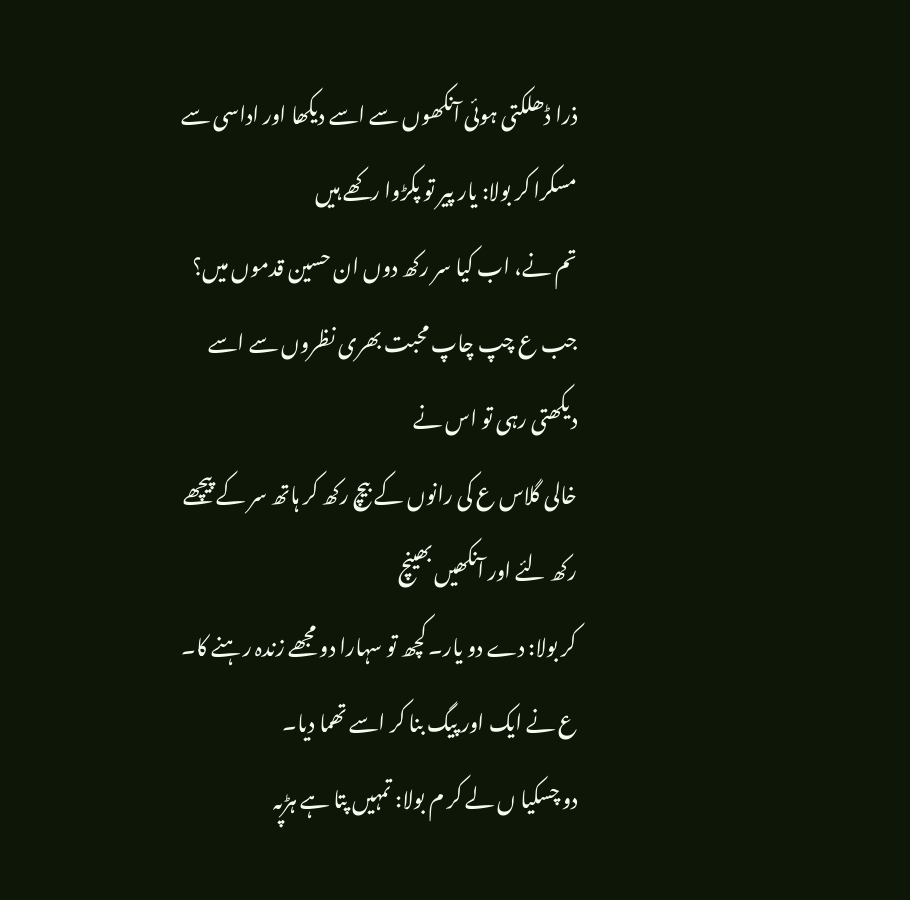ذرا ڈھلکتی ہوئی آنکھوں سے اسے دیکھا اور اداسی سے
مسکرا کر بولا: یار پیر تو پکڑوا رکھے ہیں
تم نے، اب کیا سر رکھ دوں ان حسین قدموں میں؟
جب ع چپ چاپ محبت بھری نظروں سے اسے دیکھتی رہی تو اس نے
خالی گلاس ع کی رانوں کے بیچ رکھ کر ہاتھ سر کے پیچھے رکھ لئے اور آنکھیں بھینچ
کر بولا: دے دو یار۔ کچھ تو سہارا دو مجھے زندہ رہنے کا۔
ع نے ایک اور پیگ بنا کر اسے تھما دیا۔
دو چسکیا ں لے کر م بولا: تمہیں پتا ہے ہڑپہ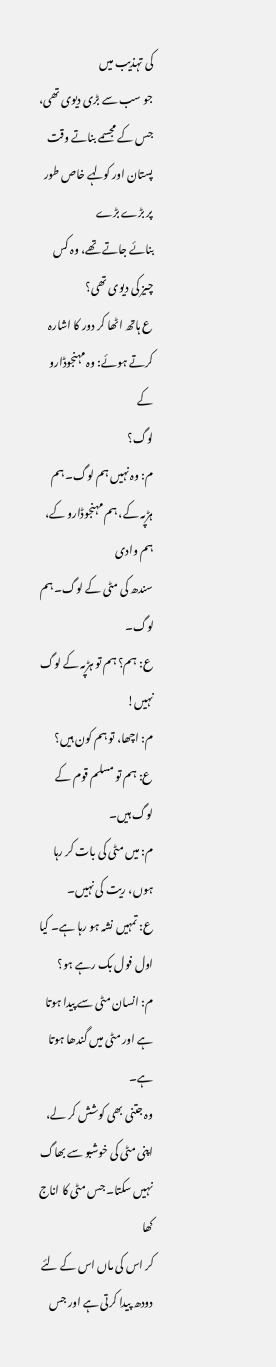کی تہذیب میں
جو سب سے بڑی دیوی تھی، جس کے مجسمے بناتے وقت پستان اور کولہے خاص طور پر بڑے بڑے
بنائے جاتے تھے، وہ کس چیز کی دیوی تھی؟
ع ہاتھ اٹھا کر دور کا اشارہ کرتے ہوئے: وہ مہنجوڈارو کے
لوگ؟
م: وہ نہیں ہم لوگ۔ ہم ہڑپہ کے، ہم مہنجوڈارو کے، ہم وادی
سندھ کی مٹی کے لوگ۔ ہم لوگ۔
ع: ہم؟ ہم تو ہڑپہ کے لوگ نہیں!
م: اچھا، تو ہم کون ہیں؟
ع: ہم تو مسلم قوم کے لوگ ہیں۔
م: میں مٹی کی بات کر رہا ہوں، ریت کی نہیں۔
ع: تمہیں نشہ ہو رہا ہے۔ کیا اول فول بک رہے ہو؟
م: انسان مٹی سے پیدا ہوتا ہے اور مٹی میں گندھا ہوتا ہے۔
وہ جتنی بھی کوشش کر لے، اپنی مٹی کی خوشبو سے بھاگ نہیں سکتا۔ جس مٹی کا اناج کھا
کر اس کی ماں اس کے لئے دودھ پیدا کرتی ہے اور جس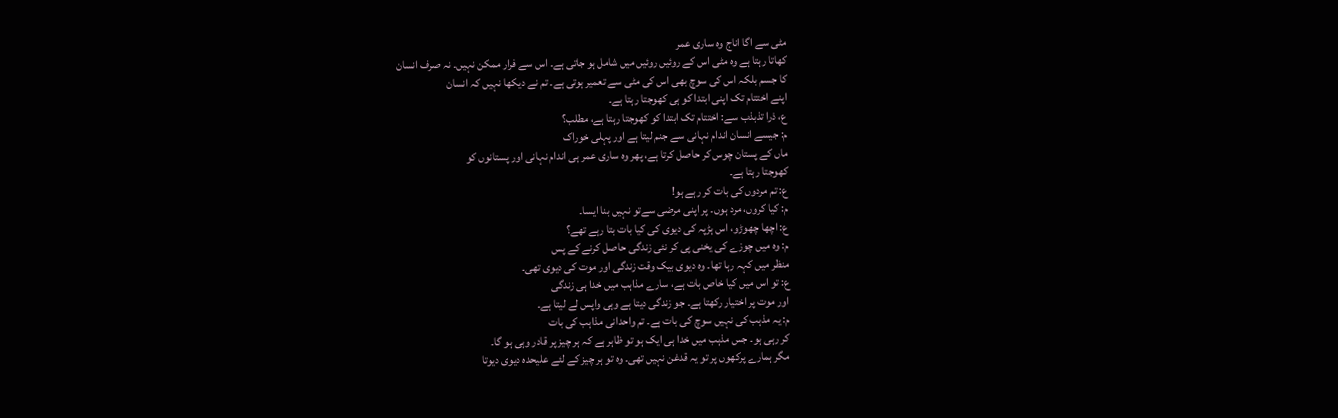مٹی سے اگا اناج وہ ساری عمر
کھاتا رہتا ہے وہ مٹی اس کے روئیں روئیں میں شامل ہو جاتی ہے۔ اس سے فرار ممکن نہیں۔ نہ صرف انسان
کا جسم بلکہ اس کی سوچ بھی اس کی مٹی سے تعمیر ہوتی ہے۔ تم نے دیکھا نہیں کہ انسان
اپنے اختتام تک اپنی ابتدا کو ہی کھوجتا رہتا ہے۔
ع، ذرا تذبذب سے: اختتام تک ابتدا کو کھوجتا رہتا ہے، مطلب؟
م: جیسے انسان اندام نہانی سے جنم لیتا ہے اور پہلی خوراک
ماں کے پستان چوس کر حاصل کرتا ہے، پھر وہ ساری عمر ہی اندام نہانی اور پستانوں کو
کھوجتا رہتا ہے۔
ع: تم مردوں کی بات کر رہے ہو!
م: کیا کروں، مرد ہوں۔ پر اپنی مرضی سےتو نہیں بنا ایسا۔
ع: اچھا چھوڑو، اس ہڑپہ کی دیوی کی کیا بات بتا رہے تھے؟
م: وہ میں چوزے کی یخنی پی کر نئی زندگی حاصل کرنے کے پس
منظر میں کہہ رہا تھا۔ وہ دیوی بیک وقت زندگی اور موت کی دیوی تھی۔
ع: تو اس میں کیا خاص بات ہے، سارے مذاہب میں خدا ہی زندگی
اور موت پر اختیار رکھتا ہے۔ جو زندگی دیتا ہے وہی واپس لے لیتا ہے۔
م: یہ مذہب کی نہیں سوچ کی بات ہے۔ تم واحدانی مذاہب کی بات
کر رہی ہو۔ جس مذہب میں خدا ہی ایک ہو تو ظاہر ہے کہ ہر چیز پر قادر وہی ہو گا۔
مگر ہمارے پرکھوں پر تو یہ قدغن نہیں تھی۔ وہ تو ہر چیز کے لئے علیحدہ دیوی دیوتا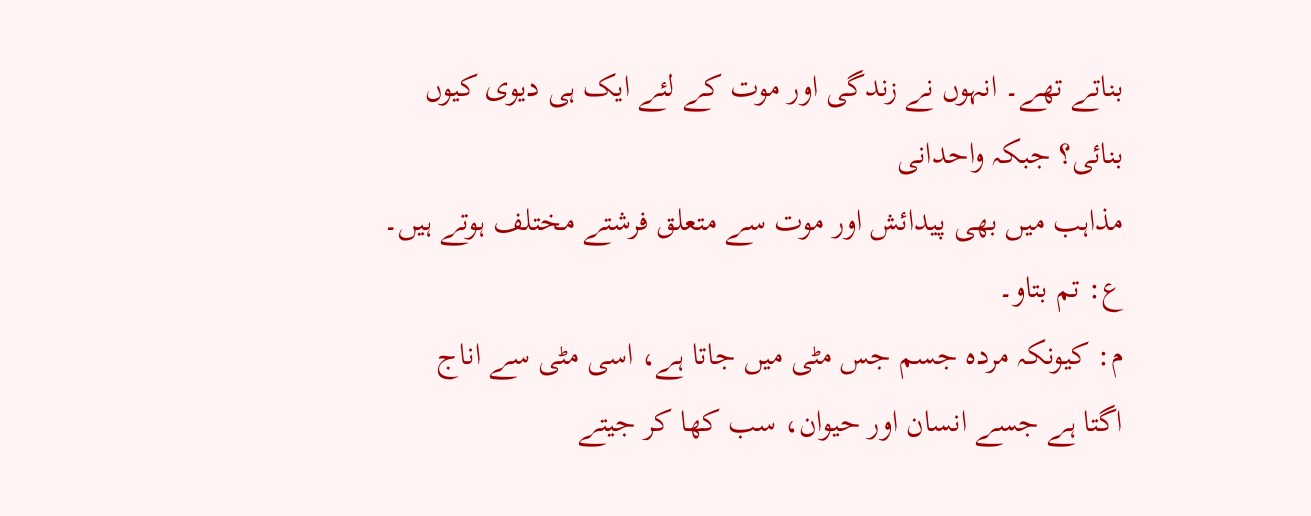بناتے تھے۔ انہوں نے زندگی اور موت کے لئے ایک ہی دیوی کیوں بنائی؟ جبکہ واحدانی
مذاہب میں بھی پیدائش اور موت سے متعلق فرشتے مختلف ہوتے ہیں۔
ع: تم بتاو۔
م: کیونکہ مردہ جسم جس مٹی میں جاتا ہے، اسی مٹی سے اناج
اگتا ہے جسے انسان اور حیوان، سب کھا کر جیتے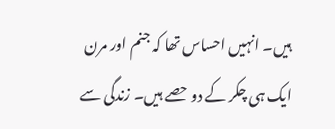ہیں۔ انہیں احساس تھا کہ جنم اور مرن
ایک ہی چکر کے دو حصے ہیں۔ زندگی سے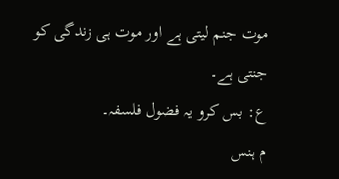موت جنم لیتی ہے اور موت ہی زندگی کو جنتی ہے۔
ع: بس کرو یہ فضول فلسفہ۔
م ہنس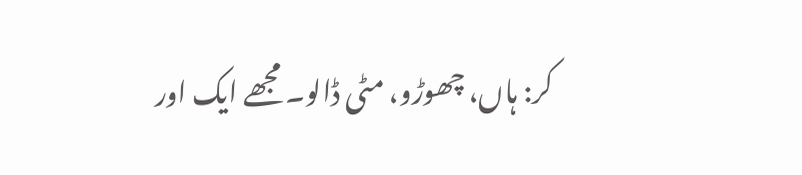کر: ہاں، چھوڑو، مٹی ڈالو۔ مجھے ایک اور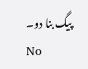پیگ بنا دو۔
No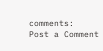comments:
Post a Comment